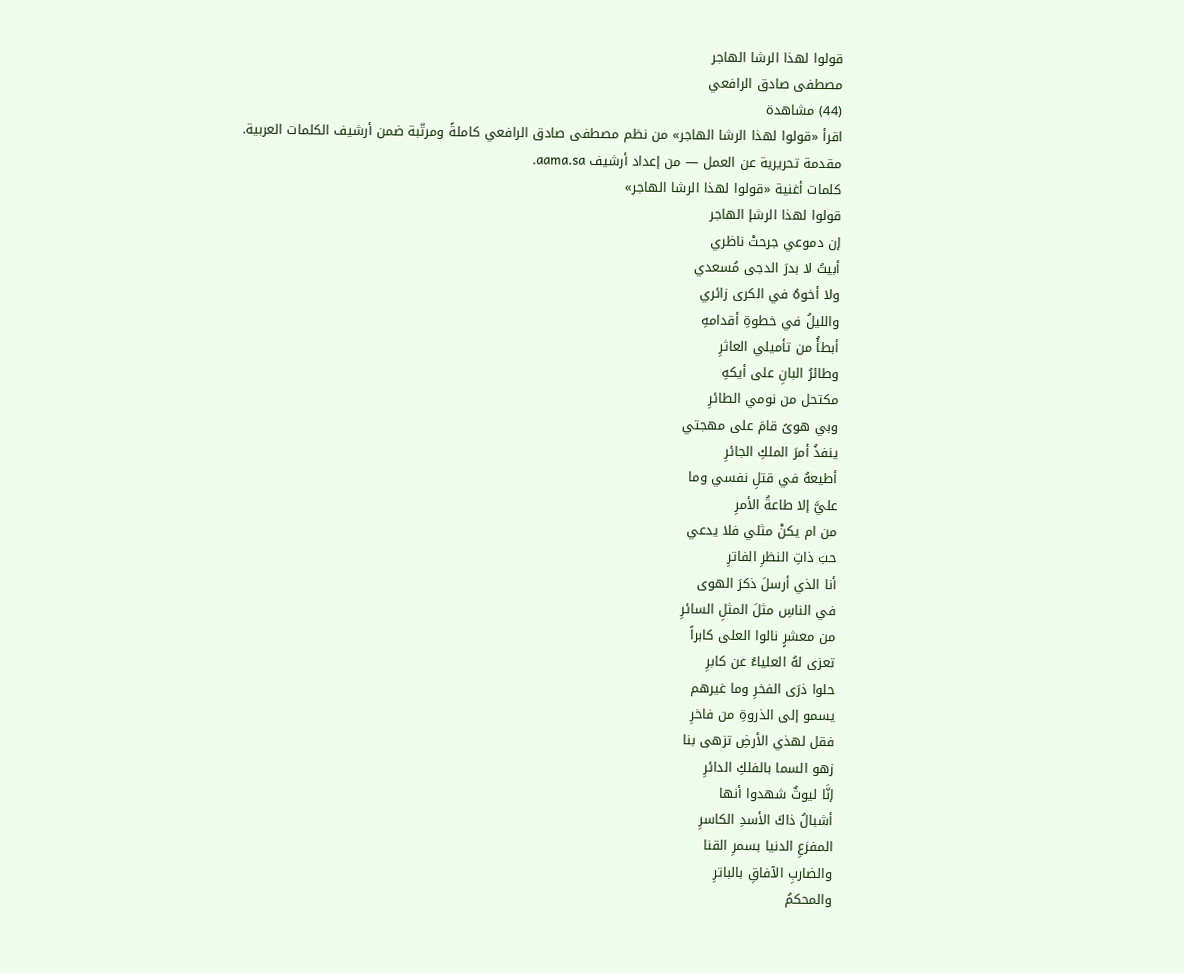قولوا لهذا الرشا الهاجر
مصطفى صادق الرافعي
(44) مشاهدة
اقرأ «قولوا لهذا الرشا الهاجر» من نظم مصطفى صادق الرافعي كاملةً ومرتّبة ضمن أرشيف الكلمات العربية.
مقدمة تحريرية عن العمل — من إعداد أرشيف aama.sa.
كلمات أغنية «قولوا لهذا الرشا الهاجر»
قولوا لهذا الرشإ الهاجر
إن دموعي جرحتْ ناظري
أبيتُ لا بدرَ الدجى مُسعدي
ولا أخوهُ في الكرى زائري
والليلُ في خطوةِ أقدامهِ
أبطأُ من تأميلي العاثرِ
وطائرُ البانِ على أيكهِ
مكتحل من نومي الطائرِ
وبي هوىً قامَ على مهجتي
ينفذُ أمرَ الملكِ الجائرِ
أطيعهُ في قتلِ نفسي وما
عليَّ إلا طاعةُ الأمرِ
من ام يكنْ مثلي فلا يدعي
حبَ ذاتِ النظرِ الفاترِ
أنا الذي أرسلَ ذكرَ الهوى
في الناسِ مثلَ المثلِ السائرِ
من معشرٍ نالوا العلى كابراً
تعزى لهُ العلياءُ عن كابرِ
حلوا ذرَى الفخرِ وما غيرهم
يسمو إلى الذروةِ من فاخرِ
فقل لهذي الأرضِ تزهى بنا
زهو السما بالفلكِ الدائرِ
إنَّا ليوثٌ شهدوا أنها
أشبالُ ذاكَ الأسدِ الكاسرِ
المفزعِ الدنيا بسمرِ القنا
والضاربِ الآفاقِ بالباترِ
والمحكمُ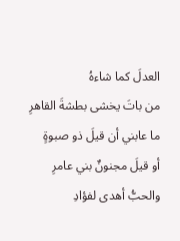العدلَ كما شاءهُ
من باتَ يخشى بطشةَ القاهرِ
ما عابني أن قيلَ ذو صبوةٍ
أو قيلَ مجنونٌ بني عامرِ
والحبُّ أهدى لفؤادِ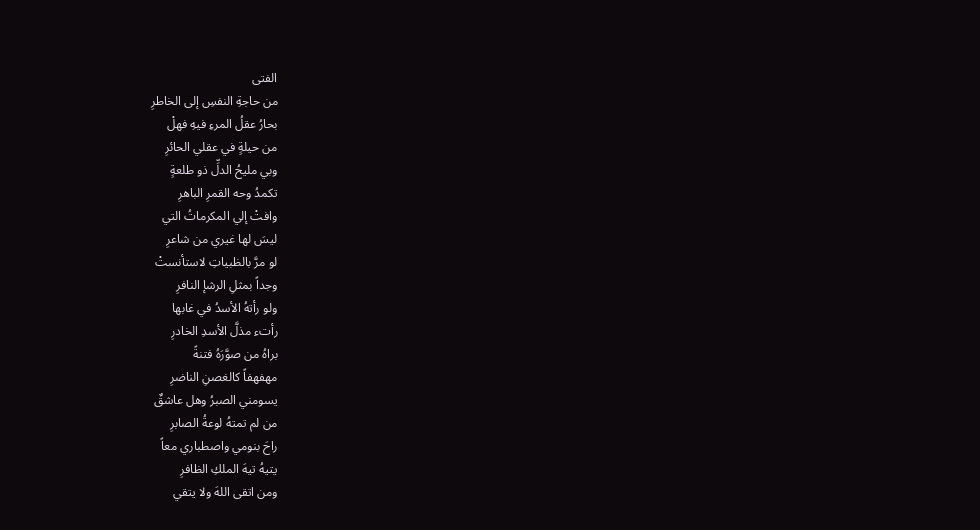الفتى
من حاجةِ النفسِ إلى الخاطرِ
بحارُ عقلُ المرءِ فيهِ فهلْ
من حيلةٍ في عقلي الحائرِ
وبي مليحُ الدلِّ ذو طلعةٍ
تكمدُ وحه القمرِ الباهرِ
وافتْ إلي المكرماتُ التي
ليسَ لها غيري من شاعرِ
لو مرَّ بالظبياتِ لاستأنستْ
وجداً بمثلِ الرشإ النافرِ
ولو رأتهُ الأسدُ في غابها
رأتء مذلَّ الأسدِ الخادرِ
براهُ من صوَّرَهُ فتنةً
مهفهفاً كالغصنِ الناضرِ
يسومني الصبرُ وهل عاشقٌ
من لم تمتهُ لوعةُ الصابرِ
راحَ بنومي واصطباري معاً
يتيهُ تيهَ الملكِ الظافرِ
ومن اتقى اللهَ ولا يتقي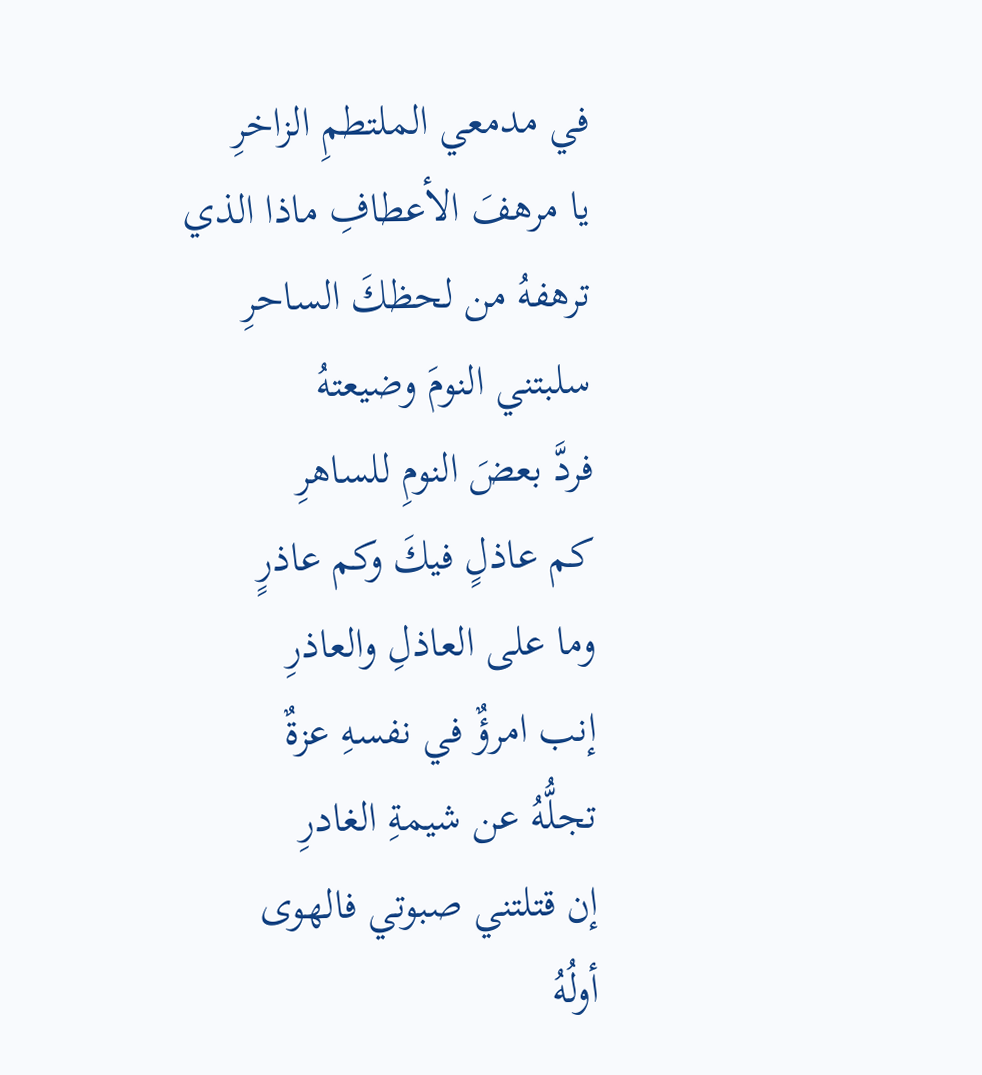في مدمعي الملتطمِ الزاخرِ
يا مرهفَ الأعطافِ ماذا الذي
ترهفهُ من لحظكَ الساحرِ
سلبتني النومَ وضيعتهُ
فردَّ بعضَ النومِ للساهرِ
كم عاذلٍ فيكَ وكم عاذرٍ
وما على العاذلِ والعاذرِ
إنب امرؤٌ في نفسهِ عزةٌ
تجلُّهُ عن شيمةِ الغادرِ
إن قتلتني صبوتي فالهوى
أولُهُ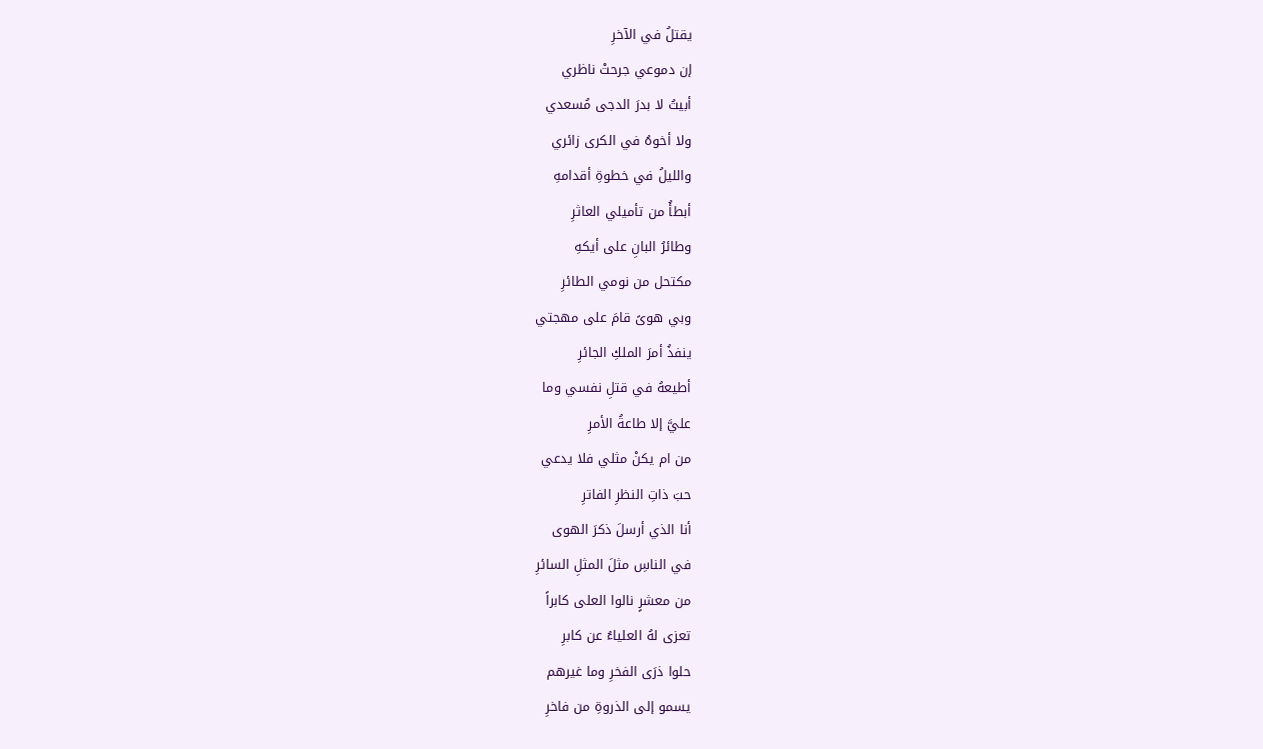يقتلُ في الآخرِ
إن دموعي جرحتْ ناظري
أبيتُ لا بدرَ الدجى مُسعدي
ولا أخوهُ في الكرى زائري
والليلُ في خطوةِ أقدامهِ
أبطأُ من تأميلي العاثرِ
وطائرُ البانِ على أيكهِ
مكتحل من نومي الطائرِ
وبي هوىً قامَ على مهجتي
ينفذُ أمرَ الملكِ الجائرِ
أطيعهُ في قتلِ نفسي وما
عليَّ إلا طاعةُ الأمرِ
من ام يكنْ مثلي فلا يدعي
حبَ ذاتِ النظرِ الفاترِ
أنا الذي أرسلَ ذكرَ الهوى
في الناسِ مثلَ المثلِ السائرِ
من معشرٍ نالوا العلى كابراً
تعزى لهُ العلياءُ عن كابرِ
حلوا ذرَى الفخرِ وما غيرهم
يسمو إلى الذروةِ من فاخرِ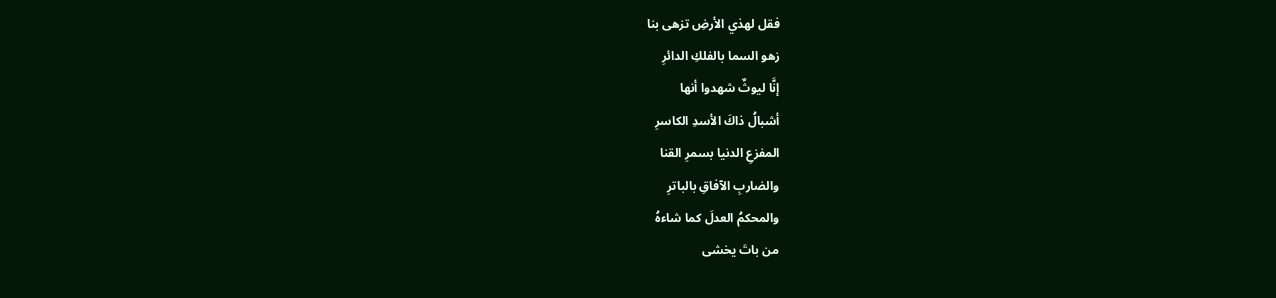فقل لهذي الأرضِ تزهى بنا
زهو السما بالفلكِ الدائرِ
إنَّا ليوثٌ شهدوا أنها
أشبالُ ذاكَ الأسدِ الكاسرِ
المفزعِ الدنيا بسمرِ القنا
والضاربِ الآفاقِ بالباترِ
والمحكمُ العدلَ كما شاءهُ
من باتَ يخشى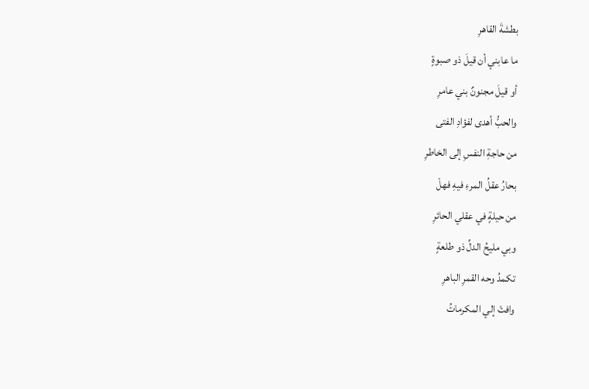بطشةَ القاهرِ
ما عابني أن قيلَ ذو صبوةٍ
أو قيلَ مجنونٌ بني عامرِ
والحبُّ أهدى لفؤادِ الفتى
من حاجةِ النفسِ إلى الخاطرِ
بحارُ عقلُ المرءِ فيهِ فهلْ
من حيلةٍ في عقلي الحائرِ
وبي مليحُ الدلِّ ذو طلعةٍ
تكمدُ وحه القمرِ الباهرِ
وافتْ إلي المكرماتُ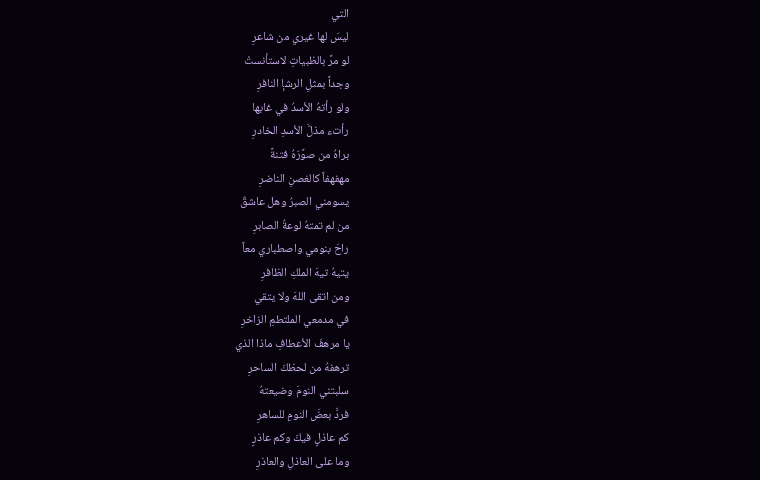التي
ليسَ لها غيري من شاعرِ
لو مرَّ بالظبياتِ لاستأنستْ
وجداً بمثلِ الرشإ النافرِ
ولو رأتهُ الأسدُ في غابها
رأتء مذلَّ الأسدِ الخادرِ
براهُ من صوَّرَهُ فتنةً
مهفهفاً كالغصنِ الناضرِ
يسومني الصبرُ وهل عاشقٌ
من لم تمتهُ لوعةُ الصابرِ
راحَ بنومي واصطباري معاً
يتيهُ تيهَ الملكِ الظافرِ
ومن اتقى اللهَ ولا يتقي
في مدمعي الملتطمِ الزاخرِ
يا مرهفَ الأعطافِ ماذا الذي
ترهفهُ من لحظكَ الساحرِ
سلبتني النومَ وضيعتهُ
فردَّ بعضَ النومِ للساهرِ
كم عاذلٍ فيكَ وكم عاذرٍ
وما على العاذلِ والعاذرِ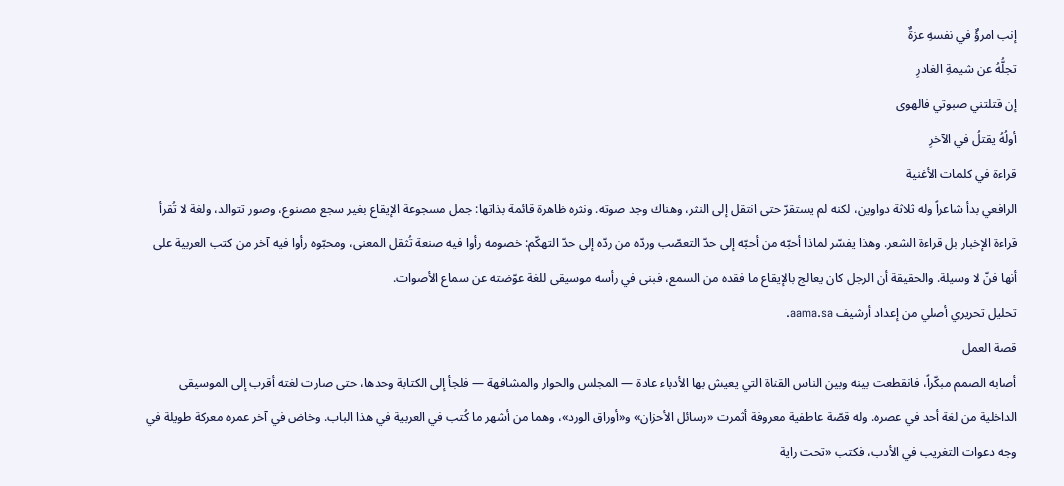إنب امرؤٌ في نفسهِ عزةٌ
تجلُّهُ عن شيمةِ الغادرِ
إن قتلتني صبوتي فالهوى
أولُهُ يقتلُ في الآخرِ
قراءة في كلمات الأغنية
الرافعي بدأ شاعراً وله ثلاثة دواوين، لكنه لم يستقرّ حتى انتقل إلى النثر، وهناك وجد صوته. ونثره ظاهرة قائمة بذاتها: جمل مسجوعة الإيقاع بغير سجع مصنوع، وصور تتوالد، ولغة لا تُقرأ قراءة الإخبار بل قراءة الشعر. وهذا يفسّر لماذا أحبّه من أحبّه إلى حدّ التعصّب وردّه من ردّه إلى حدّ التهكّم: خصومه رأوا فيه صنعة تُثقل المعنى، ومحبّوه رأوا فيه آخر من كتب العربية على أنها فنّ لا وسيلة. والحقيقة أن الرجل كان يعالج بالإيقاع ما فقده من السمع، فبنى في رأسه موسيقى للغة عوّضته عن سماع الأصوات.
تحليل تحريري أصلي من إعداد أرشيف aama.sa.
قصة العمل
أصابه الصمم مبكّراً، فانقطعت بينه وبين الناس القناة التي يعيش بها الأدباء عادة — المجلس والحوار والمشافهة — فلجأ إلى الكتابة وحدها، حتى صارت لغته أقرب إلى الموسيقى الداخلية من لغة أحد في عصره. وله قصّة عاطفية معروفة أثمرت «رسائل الأحزان» و«أوراق الورد»، وهما من أشهر ما كُتب في العربية في هذا الباب. وخاض في آخر عمره معركة طويلة في وجه دعوات التغريب في الأدب، فكتب «تحت راية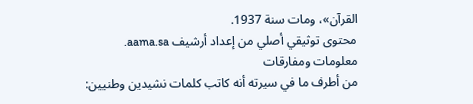القرآن»، ومات سنة 1937.
محتوى توثيقي أصلي من إعداد أرشيف aama.sa.
معلومات ومفارقات
من أطرف ما في سيرته أنه كاتب كلمات نشيدين وطنيين: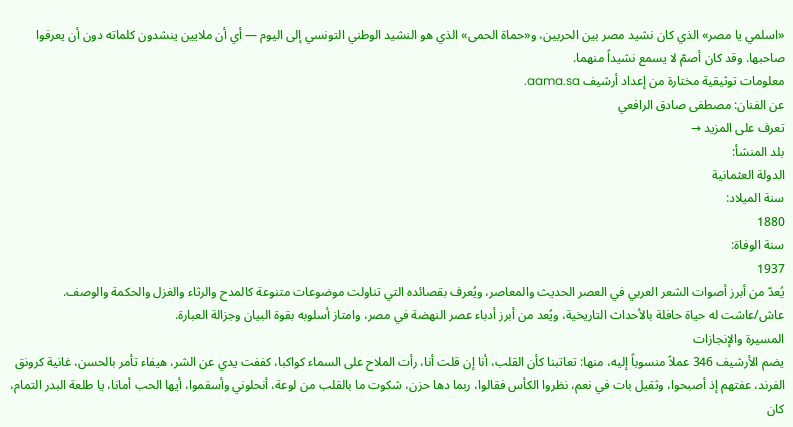«اسلمي يا مصر» الذي كان نشيد مصر بين الحربين، و«حماة الحمى» الذي هو النشيد الوطني التونسي إلى اليوم — أي أن ملايين ينشدون كلماته دون أن يعرفوا صاحبها. وقد كان أصمّ لا يسمع نشيداً منهما.
معلومات توثيقية مختارة من إعداد أرشيف aama.sa.
عن الفنان: مصطفى صادق الرافعي
تعرف على المزيد →
بلد المنشأ:
الدولة العثمانية
سنة الميلاد:
1880
سنة الوفاة:
1937
يُعدّ من أبرز أصوات الشعر العربي في العصر الحديث والمعاصر، ويُعرف بقصائده التي تناولت موضوعات متنوعة كالمدح والرثاء والغزل والحكمة والوصف. عاش/عاشت له حياة حافلة بالأحداث التاريخية، ويُعد من أبرز أدباء عصر النهضة في مصر، وامتاز أسلوبه بقوة البيان وجزالة العبارة.
المسيرة والإنجازات
يضم الأرشيف 346 عملاً منسوباً إليه، منها: تعاتبنا كأن القلب، أنا إن قلت أنا، رأت الملاح على السماء كواكبا، كففت يدي عن الشر، هيفاء تأمر بالحسن، غانية كرونق الفرند، عفتهم إذ أصبحوا، وثقيل بات في نعم، نظروا الكأس فقالوا، ربما دها حزن، شكوت ما بالقلب من لوعة، أنحلوني وأسقموا، أيها الحب أمانا، يا طلعة البدر التمام، كان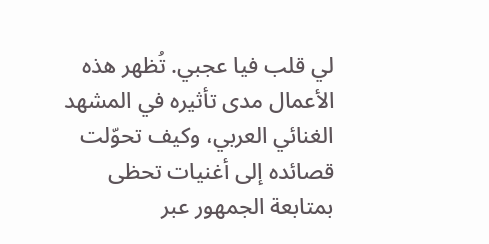لي قلب فيا عجبي. تُظهر هذه الأعمال مدى تأثيره في المشهد الغنائي العربي، وكيف تحوّلت قصائده إلى أغنيات تحظى بمتابعة الجمهور عبر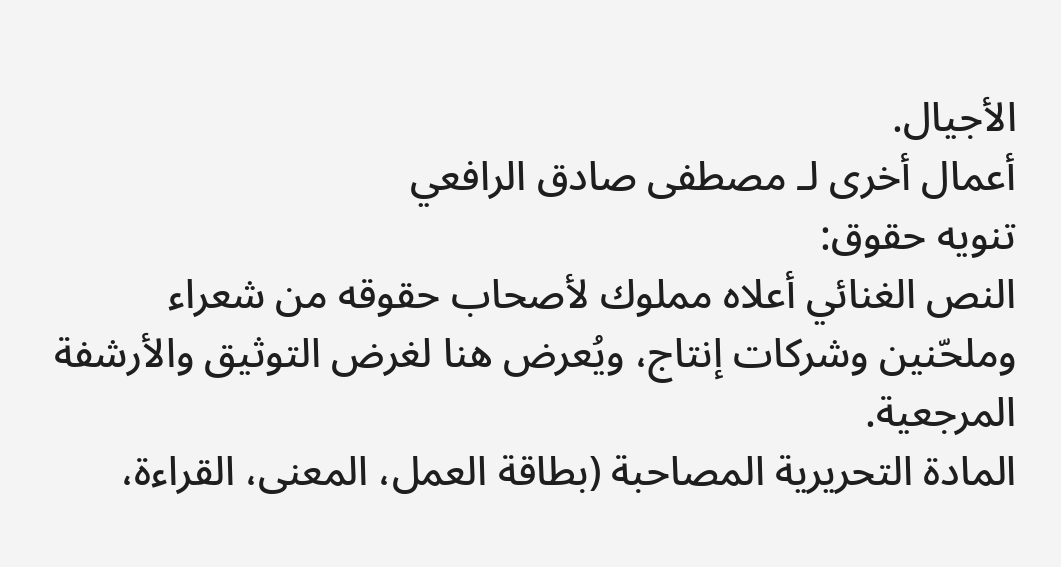الأجيال.
أعمال أخرى لـ مصطفى صادق الرافعي
تنويه حقوق:
النص الغنائي أعلاه مملوك لأصحاب حقوقه من شعراء وملحّنين وشركات إنتاج، ويُعرض هنا لغرض التوثيق والأرشفة المرجعية.
المادة التحريرية المصاحبة (بطاقة العمل، المعنى، القراءة،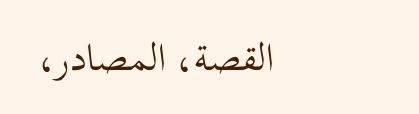القصة، المصادر،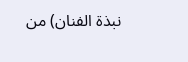نبذة الفنان) من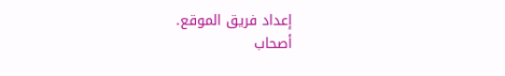إعداد فريق الموقع.
أصحاب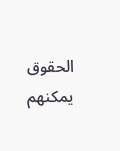الحقوق يمكنهم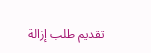تقديم طلب إزالة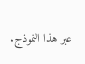عبر هذا النموذج.